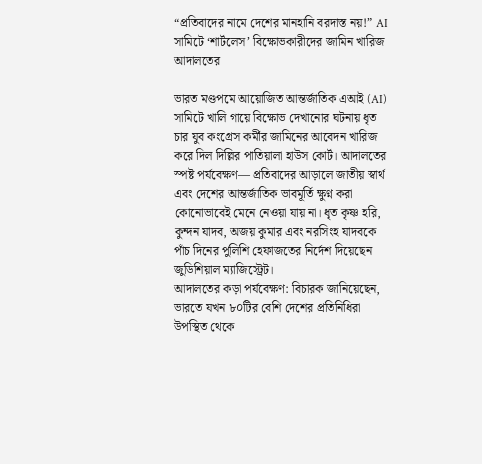“প্রতিবাদের নামে দেশের মানহানি বরদাস্ত নয়!” AI সামিটে ‘শার্টলেস’ বিক্ষোভকারীদের জামিন খারিজ আদালতের

ভারত মণ্ডপমে আয়োজিত আন্তর্জাতিক এআই (AI) সামিটে খালি গায়ে বিক্ষোভ দেখানোর ঘটনায় ধৃত চার যুব কংগ্রেস কর্মীর জামিনের আবেদন খারিজ করে দিল দিল্লির পাতিয়ালা হাউস কোর্ট। আদালতের স্পষ্ট পর্যবেক্ষণ— প্রতিবাদের আড়ালে জাতীয় স্বার্থ এবং দেশের আন্তর্জাতিক ভাবমূর্তি ক্ষুণ্ন করা কোনোভাবেই মেনে নেওয়া যায় না। ধৃত কৃষ্ণ হরি, কুন্দন যাদব, অজয় কুমার এবং নরসিংহ যাদবকে পাঁচ দিনের পুলিশি হেফাজতের নির্দেশ দিয়েছেন জুডিশিয়াল ম্যাজিস্ট্রেট।
আদালতের কড়া পর্যবেক্ষণ: বিচারক জানিয়েছেন, ভারতে যখন ৮০টির বেশি দেশের প্রতিনিধিরা উপস্থিত থেকে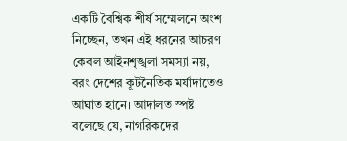একটি বৈশ্বিক শীর্ষ সম্মেলনে অংশ নিচ্ছেন, তখন এই ধরনের আচরণ কেবল আইনশৃঙ্খলা সমস্যা নয়, বরং দেশের কূটনৈতিক মর্যাদাতেও আঘাত হানে। আদালত স্পষ্ট বলেছে যে, নাগরিকদের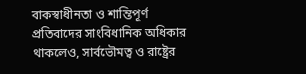বাকস্বাধীনতা ও শান্তিপূর্ণ প্রতিবাদের সাংবিধানিক অধিকার থাকলেও, সার্বভৌমত্ব ও রাষ্ট্রের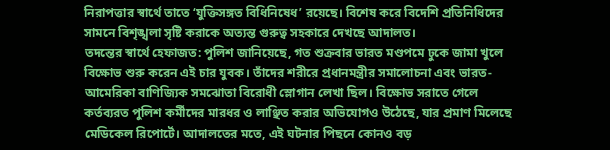নিরাপত্তার স্বার্থে তাতে ‘যুক্তিসঙ্গত বিধিনিষেধ’ রয়েছে। বিশেষ করে বিদেশি প্রতিনিধিদের সামনে বিশৃঙ্খলা সৃষ্টি করাকে অত্যন্ত গুরুত্ব সহকারে দেখছে আদালত।
তদন্তের স্বার্থে হেফাজত: পুলিশ জানিয়েছে, গত শুক্রবার ভারত মণ্ডপমে ঢুকে জামা খুলে বিক্ষোভ শুরু করেন এই চার যুবক। তাঁদের শরীরে প্রধানমন্ত্রীর সমালোচনা এবং ভারত-আমেরিকা বাণিজ্যিক সমঝোতা বিরোধী স্লোগান লেখা ছিল। বিক্ষোভ সরাতে গেলে কর্তব্যরত পুলিশ কর্মীদের মারধর ও লাঞ্ছিত করার অভিযোগও উঠেছে, যার প্রমাণ মিলেছে মেডিকেল রিপোর্টে। আদালতের মতে, এই ঘটনার পিছনে কোনও বড়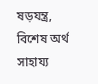ষড়যন্ত্র, বিশেষ অর্থ সাহায্য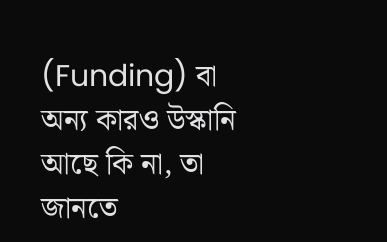(Funding) বা অন্য কারও উস্কানি আছে কি না, তা জানতে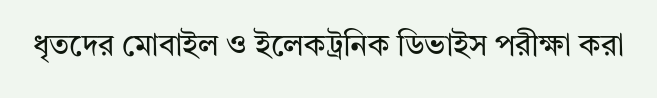ধৃতদের মোবাইল ও ইলেকট্রনিক ডিভাইস পরীক্ষা করা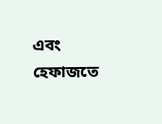এবং হেফাজতে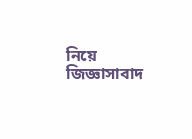নিয়ে জিজ্ঞাসাবাদ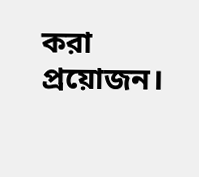করা প্রয়োজন।